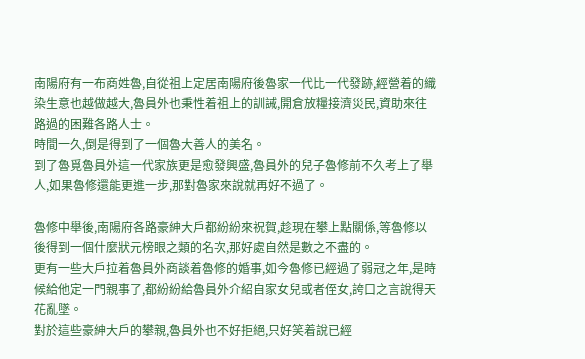南陽府有一布商姓魯,自從祖上定居南陽府後魯家一代比一代發跡,經營着的織染生意也越做越大,魯員外也秉性着祖上的訓誡,開倉放糧接濟災民,資助來往路過的困難各路人士。
時間一久,倒是得到了一個魯大善人的美名。
到了魯覓魯員外這一代家族更是愈發興盛,魯員外的兒子魯修前不久考上了舉人,如果魯修還能更進一步,那對魯家來說就再好不過了。

魯修中舉後,南陽府各路豪紳大戶都紛紛來祝賀,趁現在攀上點關係,等魯修以後得到一個什麼狀元榜眼之類的名次,那好處自然是數之不盡的。
更有一些大戶拉着魯員外商談着魯修的婚事,如今魯修已經過了弱冠之年,是時候給他定一門親事了,都紛紛給魯員外介紹自家女兒或者侄女,誇口之言說得天花亂墜。
對於這些豪紳大戶的攀親,魯員外也不好拒絕,只好笑着說已經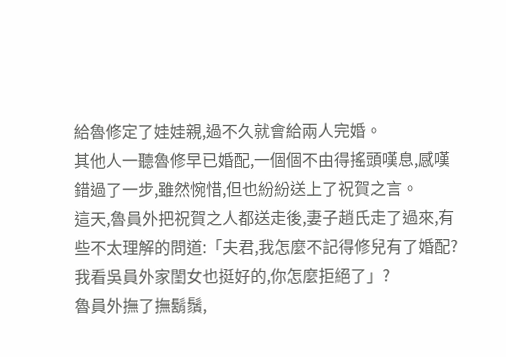給魯修定了娃娃親,過不久就會給兩人完婚。
其他人一聽魯修早已婚配,一個個不由得搖頭嘆息,感嘆錯過了一步,雖然惋惜,但也紛紛送上了祝賀之言。
這天,魯員外把祝賀之人都送走後,妻子趙氏走了過來,有些不太理解的問道:「夫君,我怎麼不記得修兒有了婚配?我看吳員外家閨女也挺好的,你怎麼拒絕了」?
魯員外撫了撫鬍鬚,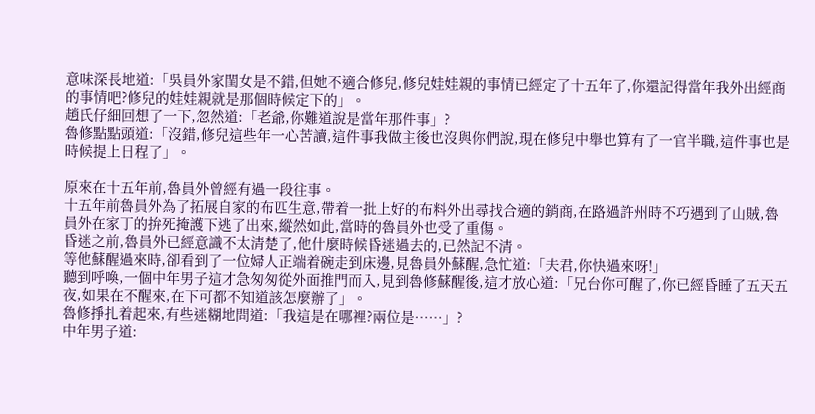意味深長地道:「吳員外家閨女是不錯,但她不適合修兒,修兒娃娃親的事情已經定了十五年了,你還記得當年我外出經商的事情吧?修兒的娃娃親就是那個時候定下的」。
趙氏仔細回想了一下,忽然道:「老爺,你難道說是當年那件事」?
魯修點點頭道:「沒錯,修兒這些年一心苦讀,這件事我做主後也沒與你們說,現在修兒中舉也算有了一官半職,這件事也是時候提上日程了」。

原來在十五年前,魯員外曾經有過一段往事。
十五年前魯員外為了拓展自家的布匹生意,帶着一批上好的布料外出尋找合適的銷商,在路過許州時不巧遇到了山賊,魯員外在家丁的拚死掩護下逃了出來,縱然如此,當時的魯員外也受了重傷。
昏迷之前,魯員外已經意識不太清楚了,他什麼時候昏迷過去的,已然記不清。
等他蘇醒過來時,卻看到了一位婦人正端着碗走到床邊,見魯員外蘇醒,急忙道:「夫君,你快過來呀!」
聽到呼喚,一個中年男子這才急匆匆從外面推門而入,見到魯修蘇醒後,這才放心道:「兄台你可醒了,你已經昏睡了五天五夜,如果在不醒來,在下可都不知道該怎麼辦了」。
魯修掙扎着起來,有些迷糊地問道:「我這是在哪裡?兩位是……」?
中年男子道: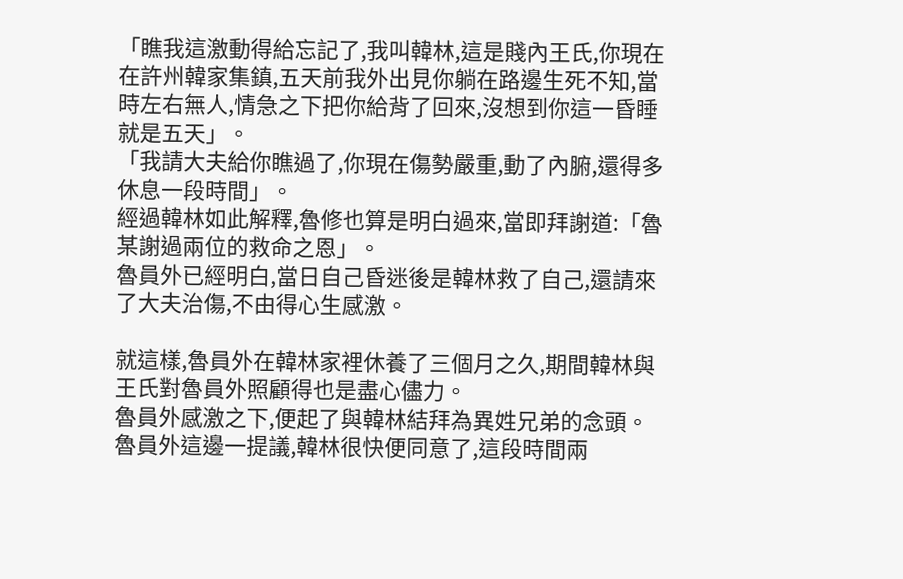「瞧我這激動得給忘記了,我叫韓林,這是賤內王氏,你現在在許州韓家集鎮,五天前我外出見你躺在路邊生死不知,當時左右無人,情急之下把你給背了回來,沒想到你這一昏睡就是五天」。
「我請大夫給你瞧過了,你現在傷勢嚴重,動了內腑,還得多休息一段時間」。
經過韓林如此解釋,魯修也算是明白過來,當即拜謝道:「魯某謝過兩位的救命之恩」。
魯員外已經明白,當日自己昏迷後是韓林救了自己,還請來了大夫治傷,不由得心生感激。

就這樣,魯員外在韓林家裡休養了三個月之久,期間韓林與王氏對魯員外照顧得也是盡心儘力。
魯員外感激之下,便起了與韓林結拜為異姓兄弟的念頭。
魯員外這邊一提議,韓林很快便同意了,這段時間兩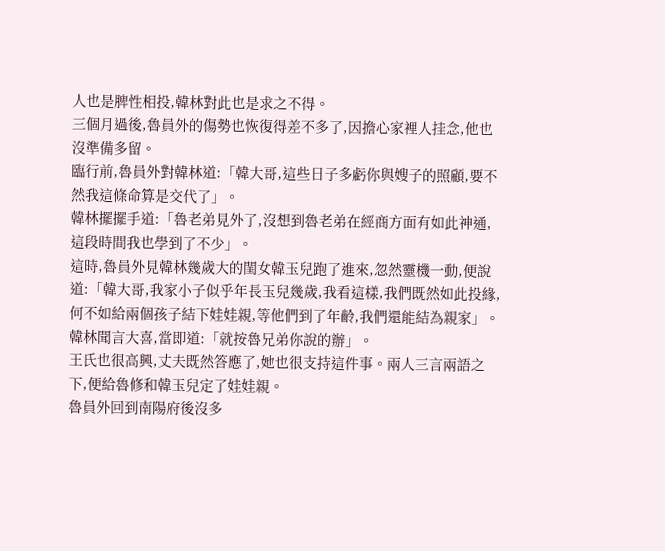人也是脾性相投,韓林對此也是求之不得。
三個月過後,魯員外的傷勢也恢復得差不多了,因擔心家裡人挂念,他也沒準備多留。
臨行前,魯員外對韓林道:「韓大哥,這些日子多虧你與嫂子的照顧,要不然我這條命算是交代了」。
韓林擺擺手道:「魯老弟見外了,沒想到魯老弟在經商方面有如此神通,這段時間我也學到了不少」。
這時,魯員外見韓林幾歲大的閨女韓玉兒跑了進來,忽然靈機一動,便說道:「韓大哥,我家小子似乎年長玉兒幾歲,我看這樣,我們既然如此投緣,何不如給兩個孩子結下娃娃親,等他們到了年齡,我們還能結為親家」。
韓林聞言大喜,當即道:「就按魯兄弟你說的辦」。
王氏也很高興,丈夫既然答應了,她也很支持這件事。兩人三言兩語之下,便給魯修和韓玉兒定了娃娃親。
魯員外回到南陽府後沒多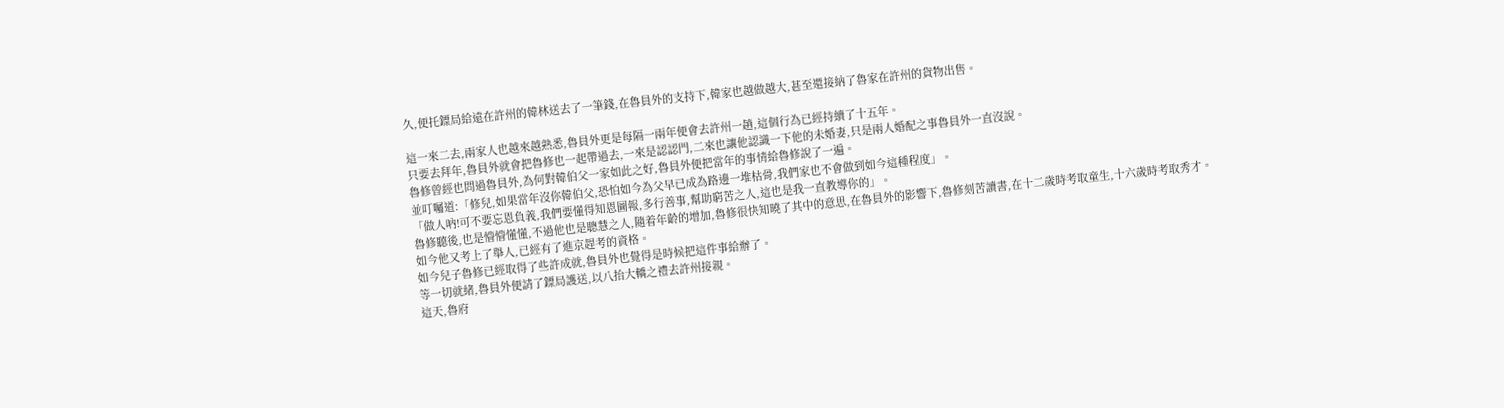久,便托鏢局給遠在許州的韓林送去了一筆錢,在魯員外的支持下,韓家也越做越大,甚至還接納了魯家在許州的貨物出售。

這一來二去,兩家人也越來越熟悉,魯員外更是每隔一兩年便會去許州一趟,這個行為已經持續了十五年。
只要去拜年,魯員外就會把魯修也一起帶過去,一來是認認門,二來也讓他認識一下他的未婚妻,只是兩人婚配之事魯員外一直沒說。
魯修曾經也問過魯員外,為何對韓伯父一家如此之好,魯員外便把當年的事情給魯修說了一遍。
並叮囑道:「修兒,如果當年沒你韓伯父,恐怕如今為父早已成為路邊一堆枯骨,我們家也不會做到如今這種程度」。
「做人吶!可不要忘恩負義,我們要懂得知恩圖報,多行善事,幫助窮苦之人,這也是我一直教導你的」。
魯修聽後,也是懵懵懂懂,不過他也是聰慧之人,隨着年齡的增加,魯修很快知曉了其中的意思,在魯員外的影響下,魯修刻苦讀書,在十二歲時考取童生,十六歲時考取秀才。
如今他又考上了舉人,已經有了進京趕考的資格。
如今兒子魯修已經取得了些許成就,魯員外也覺得是時候把這件事給辦了。
等一切就緒,魯員外便請了鏢局護送,以八抬大轎之禮去許州接親。
這天,魯府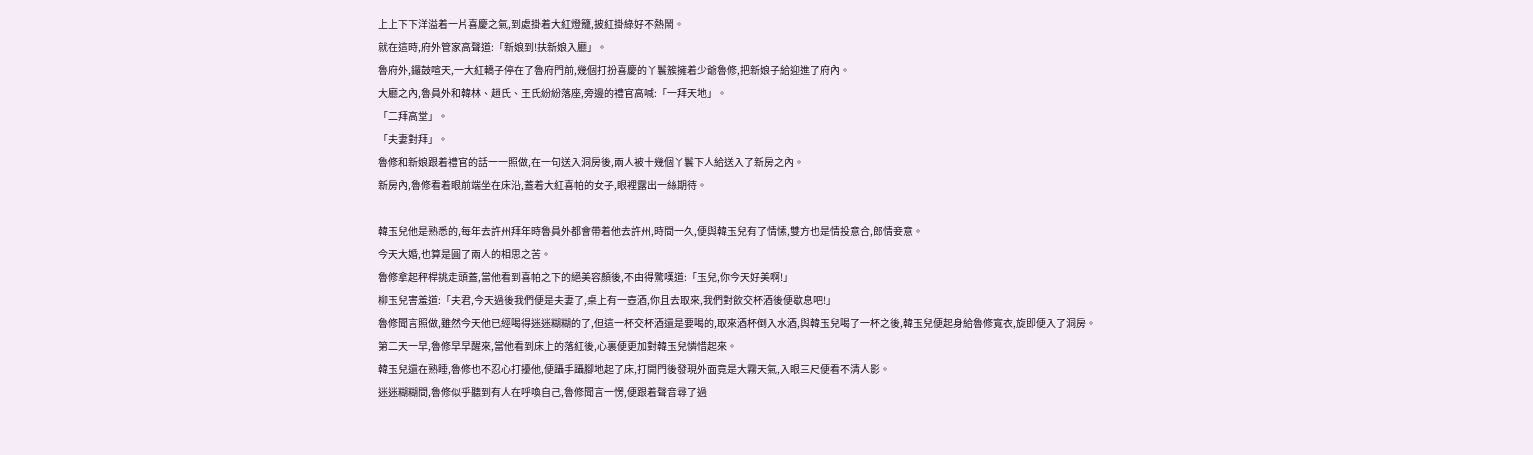上上下下洋溢着一片喜慶之氣,到處掛着大紅燈籠,披紅掛綠好不熱鬧。
就在這時,府外管家高聲道:「新娘到!扶新娘入廳」。
魯府外,鑼鼓喧天,一大紅轎子停在了魯府門前,幾個打扮喜慶的丫鬟簇擁着少爺魯修,把新娘子給迎進了府內。
大廳之內,魯員外和韓林、趙氏、王氏紛紛落座,旁邊的禮官高喊:「一拜天地」。
「二拜高堂」。
「夫妻對拜」。
魯修和新娘跟着禮官的話一一照做,在一句送入洞房後,兩人被十幾個丫鬟下人給送入了新房之內。
新房內,魯修看着眼前端坐在床沿,蓋着大紅喜帕的女子,眼裡露出一絲期待。

韓玉兒他是熟悉的,每年去許州拜年時魯員外都會帶着他去許州,時間一久,便與韓玉兒有了情愫,雙方也是情投意合,郎情妾意。
今天大婚,也算是圓了兩人的相思之苦。
魯修拿起秤桿挑走頭蓋,當他看到喜帕之下的絕美容顏後,不由得驚嘆道:「玉兒,你今天好美啊!」
柳玉兒害羞道:「夫君,今天過後我們便是夫妻了,桌上有一壺酒,你且去取來,我們對飲交杯酒後便歇息吧!」
魯修聞言照做,雖然今天他已經喝得迷迷糊糊的了,但這一杯交杯酒還是要喝的,取來酒杯倒入水酒,與韓玉兒喝了一杯之後,韓玉兒便起身給魯修寬衣,旋即便入了洞房。
第二天一早,魯修早早醒來,當他看到床上的落紅後,心裏便更加對韓玉兒憐惜起來。
韓玉兒還在熟睡,魯修也不忍心打擾他,便躡手躡腳地起了床,打開門後發現外面竟是大霧天氣,入眼三尺便看不清人影。
迷迷糊糊間,魯修似乎聽到有人在呼喚自己,魯修聞言一愣,便跟着聲音尋了過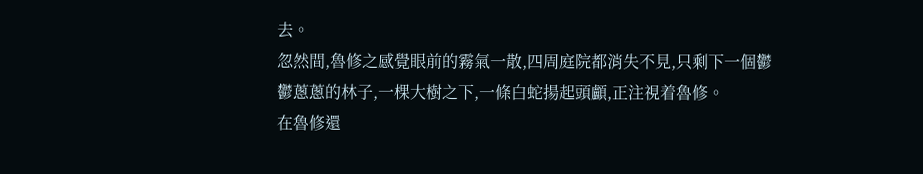去。
忽然間,魯修之感覺眼前的霧氣一散,四周庭院都消失不見,只剩下一個鬱鬱蔥蔥的林子,一棵大樹之下,一條白蛇揚起頭顱,正注視着魯修。
在魯修還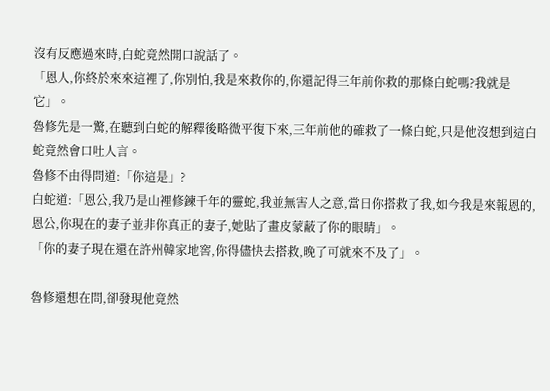沒有反應過來時,白蛇竟然開口說話了。
「恩人,你終於來來這裡了,你別怕,我是來救你的,你還記得三年前你救的那條白蛇嗎?我就是它」。
魯修先是一驚,在聽到白蛇的解釋後略微平復下來,三年前他的確救了一條白蛇,只是他沒想到這白蛇竟然會口吐人言。
魯修不由得問道:「你這是」?
白蛇道:「恩公,我乃是山裡修鍊千年的靈蛇,我並無害人之意,當日你搭救了我,如今我是來報恩的,恩公,你現在的妻子並非你真正的妻子,她貼了畫皮蒙蔽了你的眼睛」。
「你的妻子現在還在許州韓家地窖,你得儘快去搭救,晚了可就來不及了」。

魯修還想在問,卻發現他竟然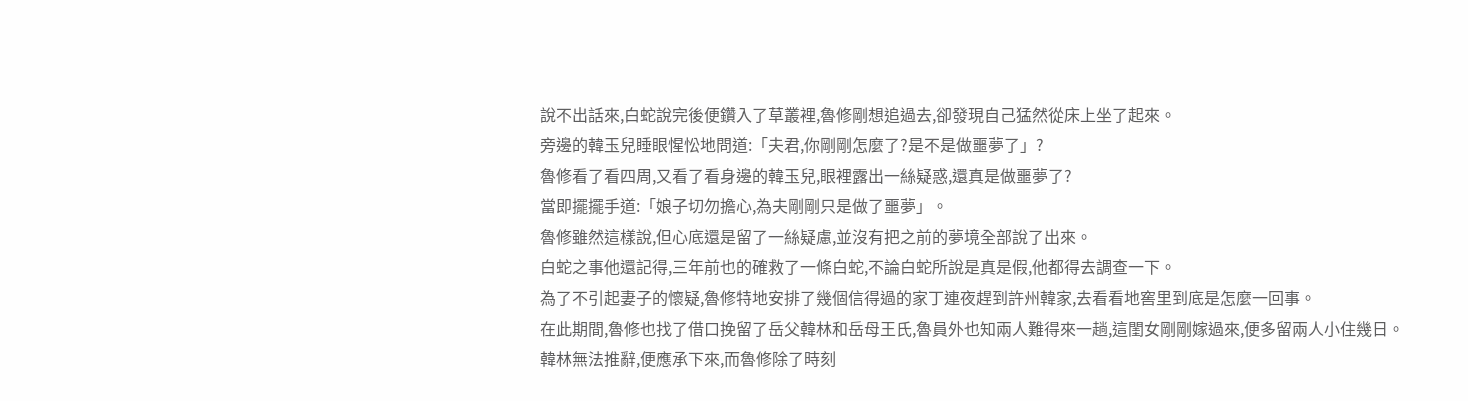說不出話來,白蛇說完後便鑽入了草叢裡,魯修剛想追過去,卻發現自己猛然從床上坐了起來。
旁邊的韓玉兒睡眼惺忪地問道:「夫君,你剛剛怎麼了?是不是做噩夢了」?
魯修看了看四周,又看了看身邊的韓玉兒,眼裡露出一絲疑惑,還真是做噩夢了?
當即擺擺手道:「娘子切勿擔心,為夫剛剛只是做了噩夢」。
魯修雖然這樣說,但心底還是留了一絲疑慮,並沒有把之前的夢境全部說了出來。
白蛇之事他還記得,三年前也的確救了一條白蛇,不論白蛇所說是真是假,他都得去調查一下。
為了不引起妻子的懷疑,魯修特地安排了幾個信得過的家丁連夜趕到許州韓家,去看看地窖里到底是怎麼一回事。
在此期間,魯修也找了借口挽留了岳父韓林和岳母王氏,魯員外也知兩人難得來一趟,這閨女剛剛嫁過來,便多留兩人小住幾日。
韓林無法推辭,便應承下來,而魯修除了時刻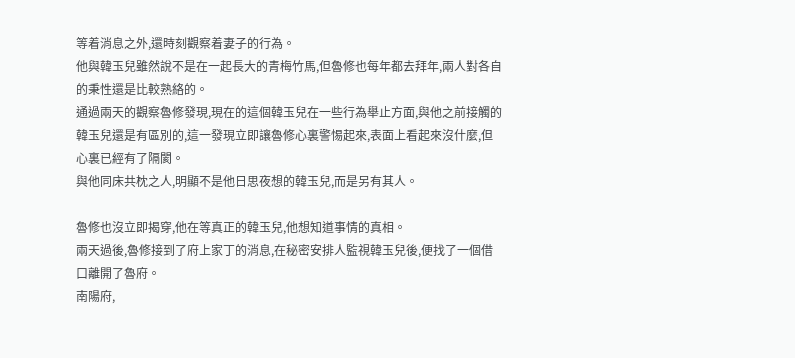等着消息之外,還時刻觀察着妻子的行為。
他與韓玉兒雖然說不是在一起長大的青梅竹馬,但魯修也每年都去拜年,兩人對各自的秉性還是比較熟絡的。
通過兩天的觀察魯修發現,現在的這個韓玉兒在一些行為舉止方面,與他之前接觸的韓玉兒還是有區別的,這一發現立即讓魯修心裏警惕起來,表面上看起來沒什麼,但心裏已經有了隔閡。
與他同床共枕之人,明顯不是他日思夜想的韓玉兒,而是另有其人。

魯修也沒立即揭穿,他在等真正的韓玉兒,他想知道事情的真相。
兩天過後,魯修接到了府上家丁的消息,在秘密安排人監視韓玉兒後,便找了一個借口離開了魯府。
南陽府,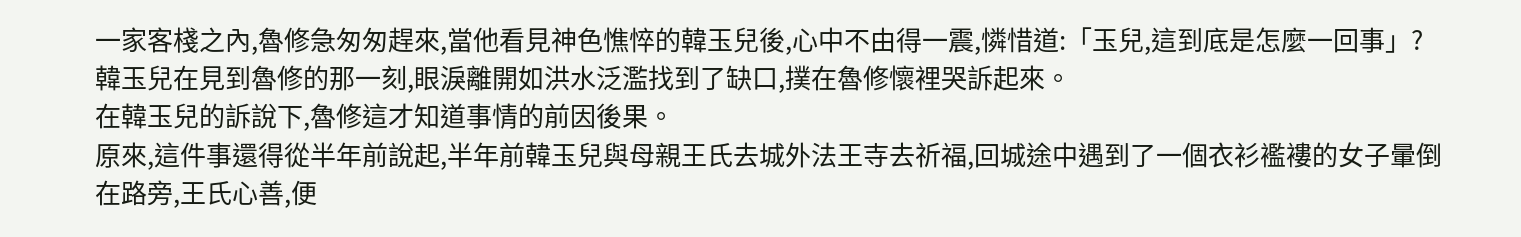一家客棧之內,魯修急匆匆趕來,當他看見神色憔悴的韓玉兒後,心中不由得一震,憐惜道:「玉兒,這到底是怎麼一回事」?
韓玉兒在見到魯修的那一刻,眼淚離開如洪水泛濫找到了缺口,撲在魯修懷裡哭訴起來。
在韓玉兒的訴說下,魯修這才知道事情的前因後果。
原來,這件事還得從半年前說起,半年前韓玉兒與母親王氏去城外法王寺去祈福,回城途中遇到了一個衣衫襤褸的女子暈倒在路旁,王氏心善,便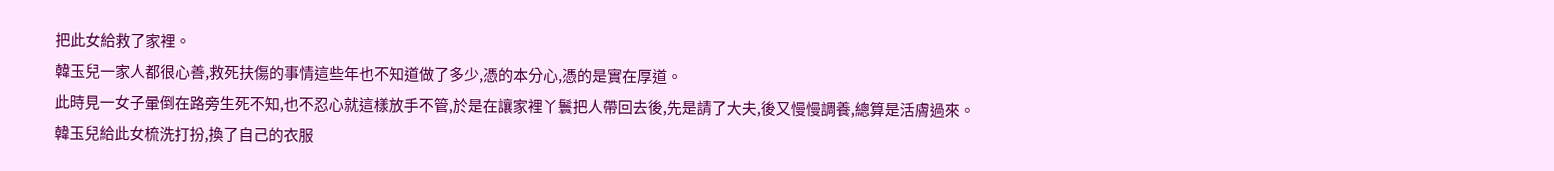把此女給救了家裡。
韓玉兒一家人都很心善,救死扶傷的事情這些年也不知道做了多少,憑的本分心,憑的是實在厚道。
此時見一女子暈倒在路旁生死不知,也不忍心就這樣放手不管,於是在讓家裡丫鬟把人帶回去後,先是請了大夫,後又慢慢調養,總算是活膚過來。
韓玉兒給此女梳洗打扮,換了自己的衣服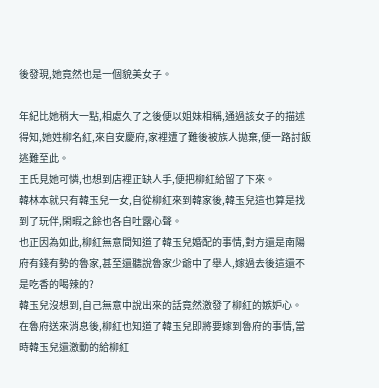後發現,她竟然也是一個貌美女子。

年紀比她稍大一點,相處久了之後便以姐妹相稱,通過該女子的描述得知,她姓柳名紅,來自安慶府,家裡遭了難後被族人拋棄,便一路討飯逃難至此。
王氏見她可憐,也想到店裡正缺人手,便把柳紅給留了下來。
韓林本就只有韓玉兒一女,自從柳紅來到韓家後,韓玉兒這也算是找到了玩伴,閑暇之餘也各自吐露心聲。
也正因為如此,柳紅無意間知道了韓玉兒婚配的事情,對方還是南陽府有錢有勢的魯家,甚至還聽說魯家少爺中了舉人,嫁過去後這還不是吃香的喝辣的?
韓玉兒沒想到,自己無意中說出來的話竟然激發了柳紅的嫉妒心。
在魯府送來消息後,柳紅也知道了韓玉兒即將要嫁到魯府的事情,當時韓玉兒還激動的給柳紅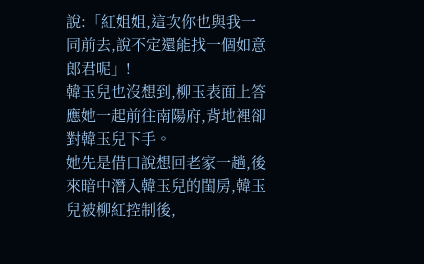說:「紅姐姐,這次你也與我一同前去,說不定還能找一個如意郎君呢」!
韓玉兒也沒想到,柳玉表面上答應她一起前往南陽府,背地裡卻對韓玉兒下手。
她先是借口說想回老家一趟,後來暗中潛入韓玉兒的閨房,韓玉兒被柳紅控制後,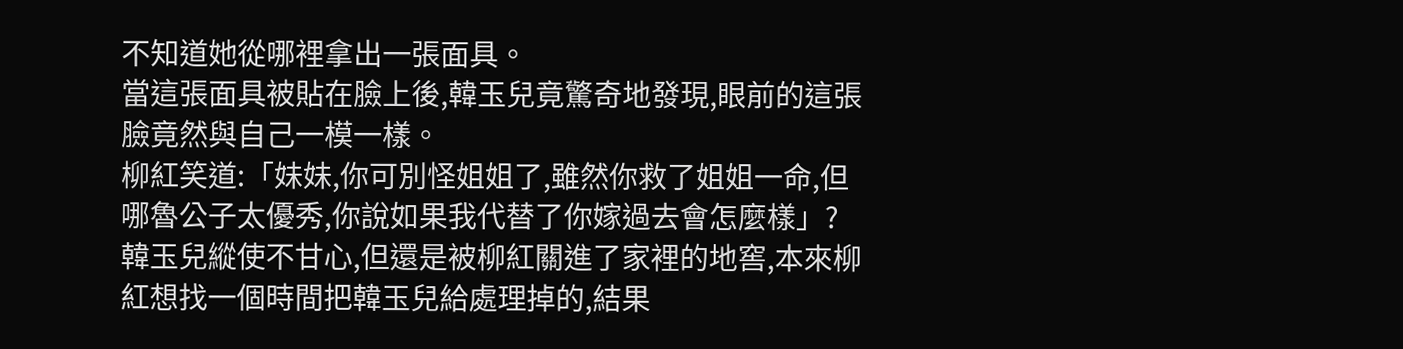不知道她從哪裡拿出一張面具。
當這張面具被貼在臉上後,韓玉兒竟驚奇地發現,眼前的這張臉竟然與自己一模一樣。
柳紅笑道:「妹妹,你可別怪姐姐了,雖然你救了姐姐一命,但哪魯公子太優秀,你說如果我代替了你嫁過去會怎麼樣」?
韓玉兒縱使不甘心,但還是被柳紅關進了家裡的地窖,本來柳紅想找一個時間把韓玉兒給處理掉的,結果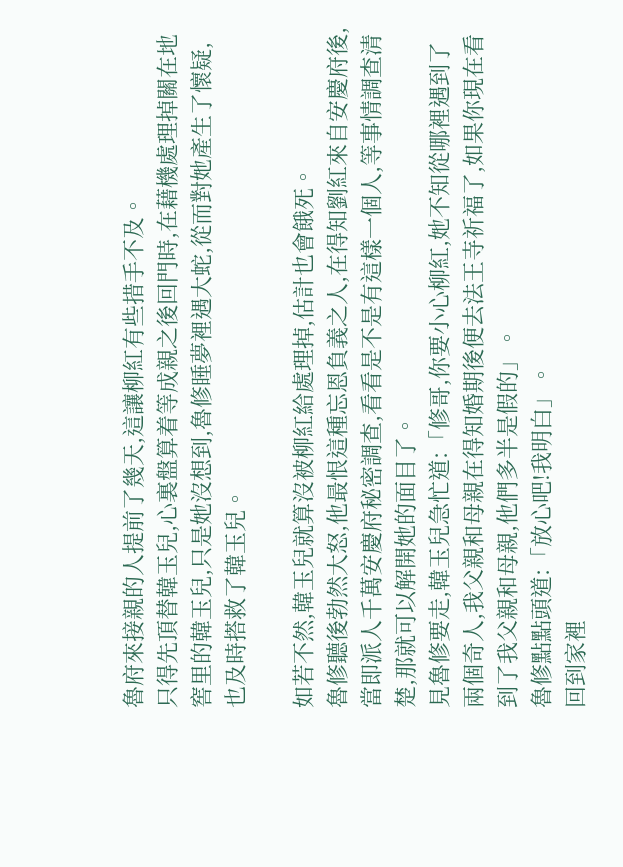魯府來接親的人提前了幾天,這讓柳紅有些措手不及。
只得先頂替韓玉兒,心裏盤算着等成親之後回門時,在藉機處理掉關在地窖里的韓玉兒,只是她沒想到,魯修睡夢裡遇大蛇,從而對她產生了懷疑,也及時搭救了韓玉兒。

如若不然,韓玉兒就算沒被柳紅給處理掉,估計也會餓死。
魯修聽後勃然大怒,他最恨這種忘恩負義之人,在得知劉紅來自安慶府後,當即派人千萬安慶府秘密調查,看看是不是有這樣一個人,等事情調查清楚,那就可以解開她的面目了。
見魯修要走,韓玉兒急忙道:「修哥,你要小心柳紅,她不知從哪裡遇到了兩個奇人,我父親和母親在得知婚期後便去法王寺祈福了,如果你現在看到了我父親和母親,他們多半是假的」。
魯修點點頭道:「放心吧!我明白」。
回到家裡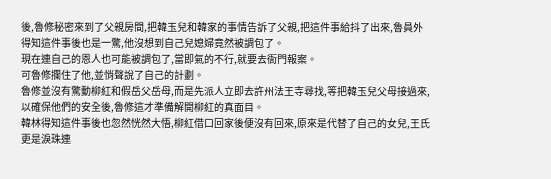後,魯修秘密來到了父親房間,把韓玉兒和韓家的事情告訴了父親,把這件事給抖了出來,魯員外得知這件事後也是一驚,他沒想到自己兒媳婦竟然被調包了。
現在連自己的恩人也可能被調包了,當即氣的不行,就要去衙門報案。
可魯修攔住了他,並悄聲說了自己的計劃。
魯修並沒有驚動柳紅和假岳父岳母,而是先派人立即去許州法王寺尋找,等把韓玉兒父母接過來,以確保他們的安全後,魯修這才準備解開柳紅的真面目。
韓林得知這件事後也忽然恍然大悟,柳紅借口回家後便沒有回來,原來是代替了自己的女兒,王氏更是淚珠連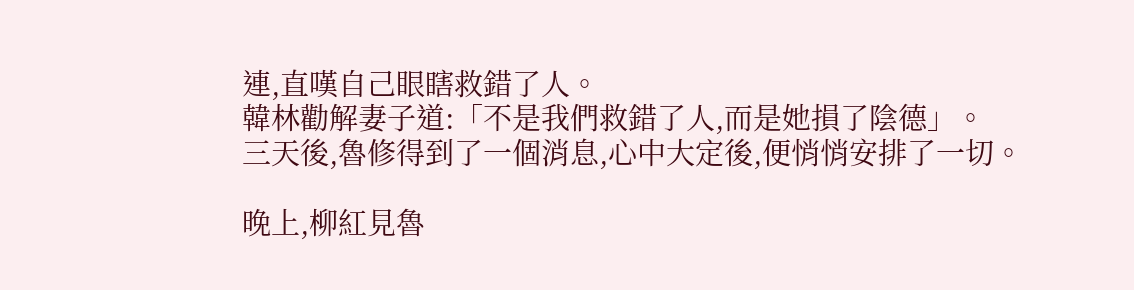連,直嘆自己眼瞎救錯了人。
韓林勸解妻子道:「不是我們救錯了人,而是她損了陰德」。
三天後,魯修得到了一個消息,心中大定後,便悄悄安排了一切。

晚上,柳紅見魯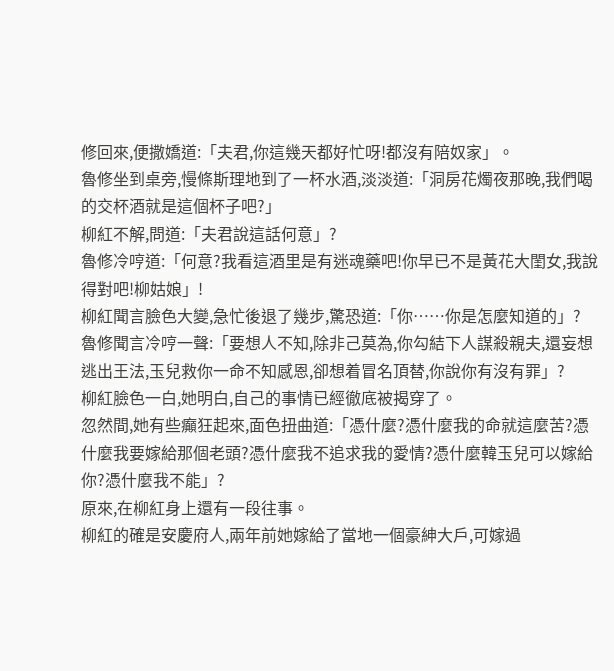修回來,便撒嬌道:「夫君,你這幾天都好忙呀!都沒有陪奴家」。
魯修坐到桌旁,慢條斯理地到了一杯水酒,淡淡道:「洞房花燭夜那晚,我們喝的交杯酒就是這個杯子吧?」
柳紅不解,問道:「夫君說這話何意」?
魯修冷哼道:「何意?我看這酒里是有迷魂藥吧!你早已不是黃花大閨女,我說得對吧!柳姑娘」!
柳紅聞言臉色大變,急忙後退了幾步,驚恐道:「你……你是怎麼知道的」?
魯修聞言冷哼一聲:「要想人不知,除非己莫為,你勾結下人謀殺親夫,還妄想逃出王法,玉兒救你一命不知感恩,卻想着冒名頂替,你說你有沒有罪」?
柳紅臉色一白,她明白,自己的事情已經徹底被揭穿了。
忽然間,她有些癲狂起來,面色扭曲道:「憑什麼?憑什麼我的命就這麼苦?憑什麼我要嫁給那個老頭?憑什麼我不追求我的愛情?憑什麼韓玉兒可以嫁給你?憑什麼我不能」?
原來,在柳紅身上還有一段往事。
柳紅的確是安慶府人,兩年前她嫁給了當地一個豪紳大戶,可嫁過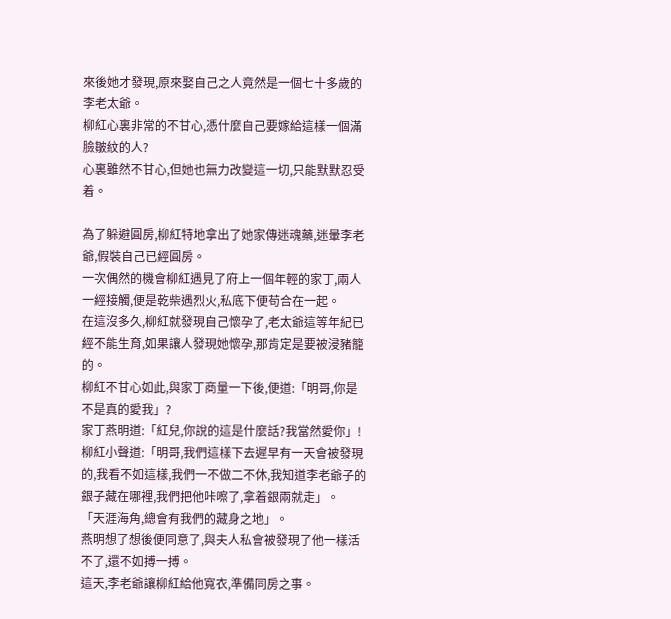來後她才發現,原來娶自己之人竟然是一個七十多歲的李老太爺。
柳紅心裏非常的不甘心,憑什麼自己要嫁給這樣一個滿臉皺紋的人?
心裏雖然不甘心,但她也無力改變這一切,只能默默忍受着。

為了躲避圓房,柳紅特地拿出了她家傳迷魂藥,迷暈李老爺,假裝自己已經圓房。
一次偶然的機會柳紅遇見了府上一個年輕的家丁,兩人一經接觸,便是乾柴遇烈火,私底下便苟合在一起。
在這沒多久,柳紅就發現自己懷孕了,老太爺這等年紀已經不能生育,如果讓人發現她懷孕,那肯定是要被浸豬籠的。
柳紅不甘心如此,與家丁商量一下後,便道:「明哥,你是不是真的愛我」?
家丁燕明道:「紅兒,你說的這是什麼話?我當然愛你」!
柳紅小聲道:「明哥,我們這樣下去遲早有一天會被發現的,我看不如這樣,我們一不做二不休,我知道李老爺子的銀子藏在哪裡,我們把他咔嚓了,拿着銀兩就走」。
「天涯海角,總會有我們的藏身之地」。
燕明想了想後便同意了,與夫人私會被發現了他一樣活不了,還不如搏一搏。
這天,李老爺讓柳紅給他寬衣,準備同房之事。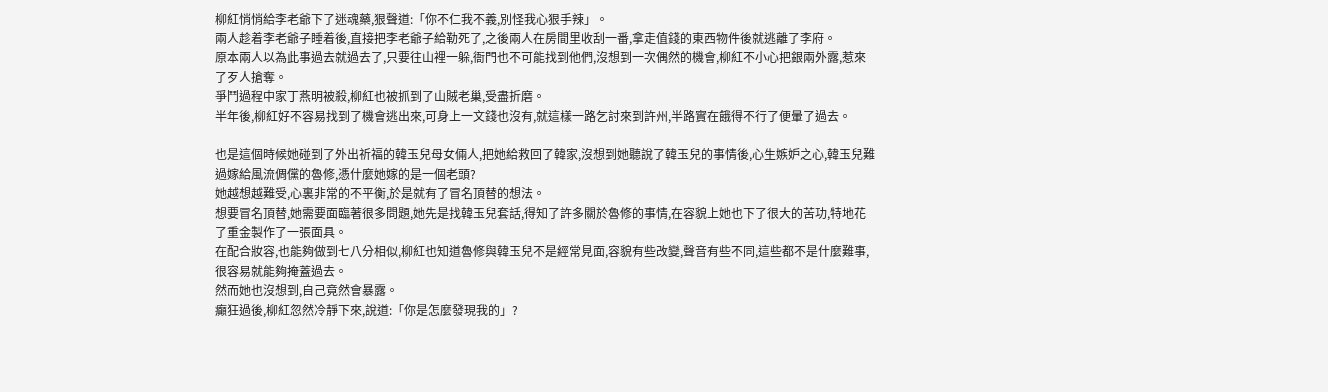柳紅悄悄給李老爺下了迷魂藥,狠聲道:「你不仁我不義,別怪我心狠手辣」。
兩人趁着李老爺子睡着後,直接把李老爺子給勒死了,之後兩人在房間里收刮一番,拿走值錢的東西物件後就逃離了李府。
原本兩人以為此事過去就過去了,只要往山裡一躲,衙門也不可能找到他們,沒想到一次偶然的機會,柳紅不小心把銀兩外露,惹來了歹人搶奪。
爭鬥過程中家丁燕明被殺,柳紅也被抓到了山賊老巢,受盡折磨。
半年後,柳紅好不容易找到了機會逃出來,可身上一文錢也沒有,就這樣一路乞討來到許州,半路實在餓得不行了便暈了過去。

也是這個時候她碰到了外出祈福的韓玉兒母女倆人,把她給救回了韓家,沒想到她聽說了韓玉兒的事情後,心生嫉妒之心,韓玉兒難過嫁給風流倜儻的魯修,憑什麼她嫁的是一個老頭?
她越想越難受,心裏非常的不平衡,於是就有了冒名頂替的想法。
想要冒名頂替,她需要面臨著很多問題,她先是找韓玉兒套話,得知了許多關於魯修的事情,在容貌上她也下了很大的苦功,特地花了重金製作了一張面具。
在配合妝容,也能夠做到七八分相似,柳紅也知道魯修與韓玉兒不是經常見面,容貌有些改變,聲音有些不同,這些都不是什麼難事,很容易就能夠掩蓋過去。
然而她也沒想到,自己竟然會暴露。
癲狂過後,柳紅忽然冷靜下來,說道:「你是怎麼發現我的」?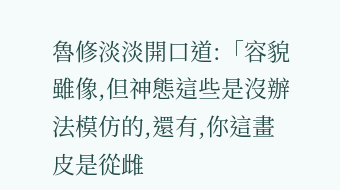魯修淡淡開口道:「容貌雖像,但神態這些是沒辦法模仿的,還有,你這畫皮是從雌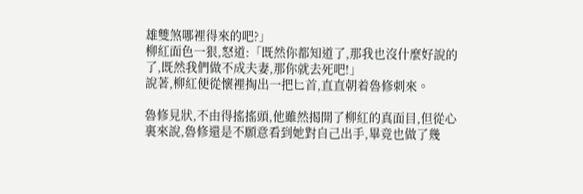雄雙煞哪裡得來的吧?」
柳紅面色一狠,怒道:「既然你都知道了,那我也沒什麼好說的了,既然我們做不成夫妻,那你就去死吧!」
說著,柳紅便從懷裡掏出一把匕首,直直朝着魯修刺來。

魯修見狀,不由得搖搖頭,他雖然揭開了柳紅的真面目,但從心裏來說,魯修還是不願意看到她對自己出手,畢竟也做了幾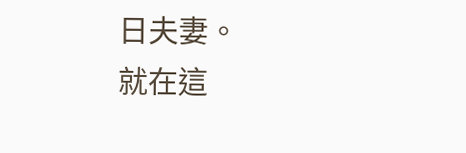日夫妻。
就在這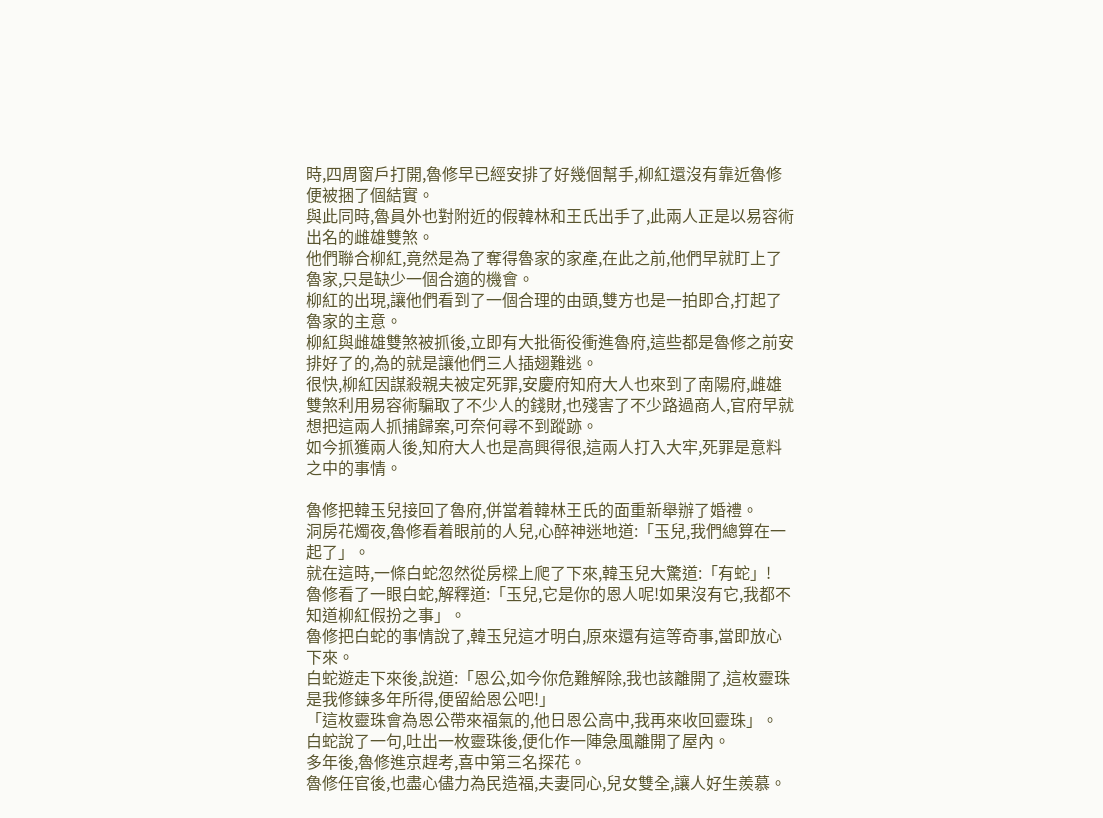時,四周窗戶打開,魯修早已經安排了好幾個幫手,柳紅還沒有靠近魯修便被捆了個結實。
與此同時,魯員外也對附近的假韓林和王氏出手了,此兩人正是以易容術出名的雌雄雙煞。
他們聯合柳紅,竟然是為了奪得魯家的家產,在此之前,他們早就盯上了魯家,只是缺少一個合適的機會。
柳紅的出現,讓他們看到了一個合理的由頭,雙方也是一拍即合,打起了魯家的主意。
柳紅與雌雄雙煞被抓後,立即有大批衙役衝進魯府,這些都是魯修之前安排好了的,為的就是讓他們三人插翅難逃。
很快,柳紅因謀殺親夫被定死罪,安慶府知府大人也來到了南陽府,雌雄雙煞利用易容術騙取了不少人的錢財,也殘害了不少路過商人,官府早就想把這兩人抓捕歸案,可奈何尋不到蹤跡。
如今抓獲兩人後,知府大人也是高興得很,這兩人打入大牢,死罪是意料之中的事情。

魯修把韓玉兒接回了魯府,併當着韓林王氏的面重新舉辦了婚禮。
洞房花燭夜,魯修看着眼前的人兒,心醉神迷地道:「玉兒,我們總算在一起了」。
就在這時,一條白蛇忽然從房樑上爬了下來,韓玉兒大驚道:「有蛇」!
魯修看了一眼白蛇,解釋道:「玉兒,它是你的恩人呢!如果沒有它,我都不知道柳紅假扮之事」。
魯修把白蛇的事情說了,韓玉兒這才明白,原來還有這等奇事,當即放心下來。
白蛇遊走下來後,說道:「恩公,如今你危難解除,我也該離開了,這枚靈珠是我修鍊多年所得,便留給恩公吧!」
「這枚靈珠會為恩公帶來福氣的,他日恩公高中,我再來收回靈珠」。
白蛇說了一句,吐出一枚靈珠後,便化作一陣急風離開了屋內。
多年後,魯修進京趕考,喜中第三名探花。
魯修任官後,也盡心儘力為民造福,夫妻同心,兒女雙全,讓人好生羨慕。